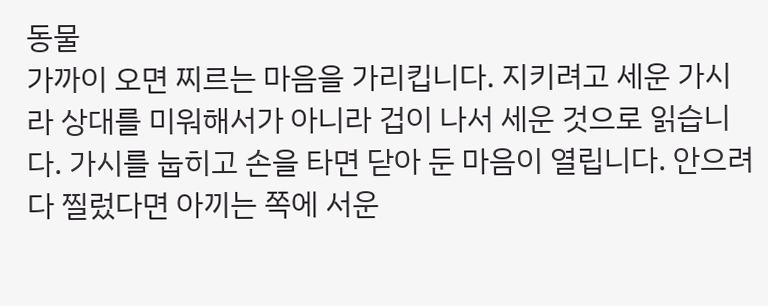동물
가까이 오면 찌르는 마음을 가리킵니다. 지키려고 세운 가시라 상대를 미워해서가 아니라 겁이 나서 세운 것으로 읽습니다. 가시를 눕히고 손을 타면 닫아 둔 마음이 열립니다. 안으려다 찔렀다면 아끼는 쪽에 서운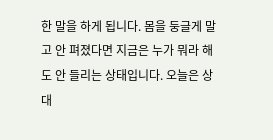한 말을 하게 됩니다. 몸을 둥글게 말고 안 펴졌다면 지금은 누가 뭐라 해도 안 들리는 상태입니다. 오늘은 상대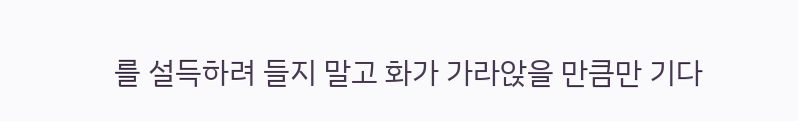를 설득하려 들지 말고 화가 가라앉을 만큼만 기다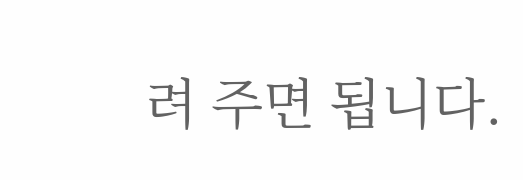려 주면 됩니다.